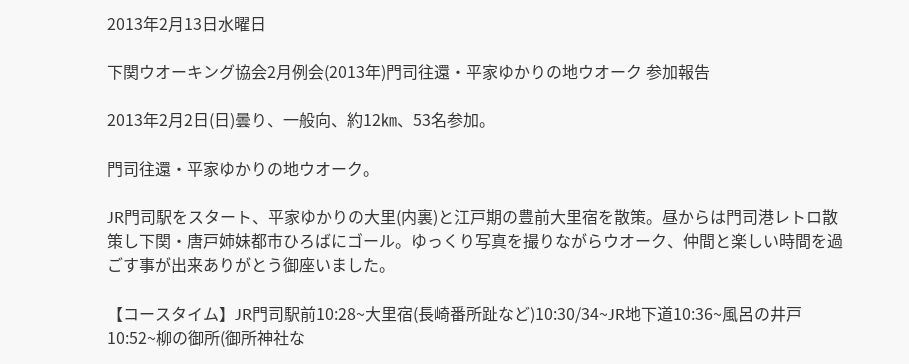2013年2月13日水曜日

下関ウオーキング協会2月例会(2013年)門司往還・平家ゆかりの地ウオーク 参加報告

2013年2月2日(日)曇り、一般向、約12㎞、53名参加。

門司往還・平家ゆかりの地ウオーク。

JR門司駅をスタート、平家ゆかりの大里(内裏)と江戸期の豊前大里宿を散策。昼からは門司港レトロ散策し下関・唐戸姉妹都市ひろばにゴール。ゆっくり写真を撮りながらウオーク、仲間と楽しい時間を過ごす事が出来ありがとう御座いました。

【コースタイム】JR門司駅前10:28~大里宿(長崎番所趾など)10:30/34~JR地下道10:36~風呂の井戸10:52~柳の御所(御所神社な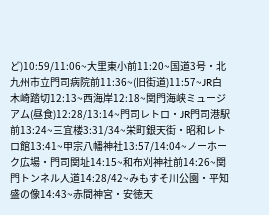ど)10:59/11:06~大里東小前11:20~国道3号・北九州市立門司病院前11:36~(旧街道)11:57~JR白木崎踏切12:13~西海岸12:18~関門海峡ミュージアム(昼食)12:28/13:14~門司レトロ・JR門司港駅前13:24~三宜楼3:31/34~栄町銀天街・昭和レトロ館13:41~甲宗八幡神社13:57/14:04~ノーホーク広場・門司関址14:15~和布刈神社前14:26~関門トンネル人道14:28/42~みもすそ川公園・平知盛の像14:43~赤間神宮・安徳天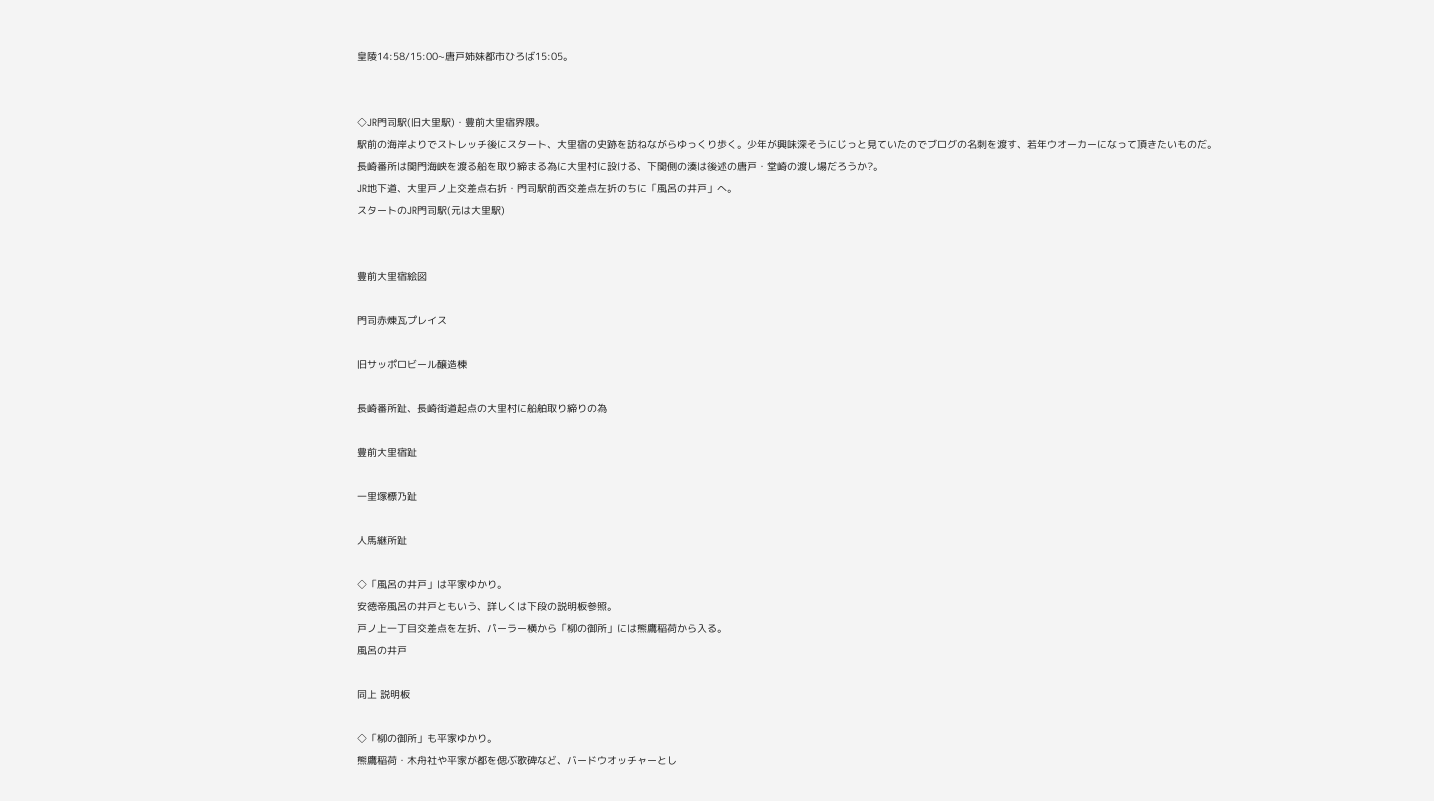皇陵14:58/15:00~唐戸姉妹都市ひろば15:05。


◇JR門司駅(旧大里駅)・豊前大里宿界隈。
駅前の海岸よりでストレッチ後にスタート、大里宿の史跡を訪ねながらゆっくり歩く。少年が興味深そうにじっと見ていたのでブログの名刺を渡す、若年ウオーカーになって頂きたいものだ。
長崎番所は関門海峡を渡る船を取り締まる為に大里村に設ける、下関側の湊は後述の唐戸・堂崎の渡し場だろうか?。
JR地下道、大里戸ノ上交差点右折・門司駅前西交差点左折のちに「風呂の井戸」へ。
スタートのJR門司駅(元は大里駅)


豊前大里宿絵図

門司赤煉瓦プレイス

旧サッポロビール醸造棟

長崎番所趾、長崎街道起点の大里村に船舶取り締りの為

豊前大里宿趾

一里塚標乃趾

人馬継所趾

◇「風呂の井戸」は平家ゆかり。
安徳帝風呂の井戸ともいう、詳しくは下段の説明板参照。
戸ノ上一丁目交差点を左折、パーラー横から「柳の御所」には熊鷹稲荷から入る。
風呂の井戸

同上 説明板

◇「柳の御所」も平家ゆかり。
熊鷹稲荷・木舟社や平家が都を偲ぶ歌碑など、バードウオッチャーとし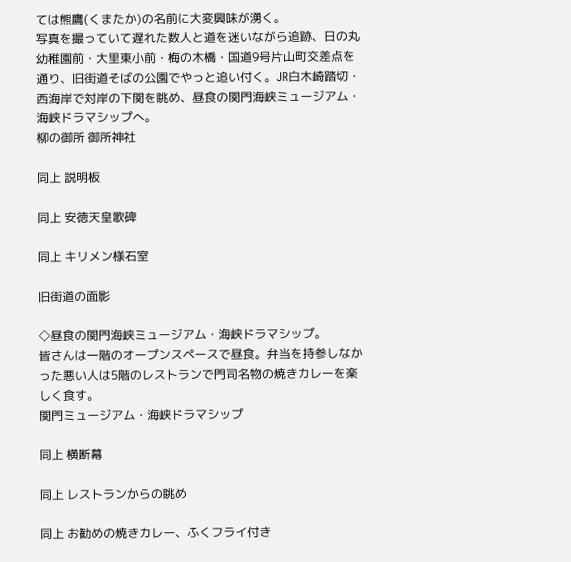ては熊鷹(くまたか)の名前に大変興味が湧く。
写真を撮っていて遅れた数人と道を迷いながら追跡、日の丸幼稚園前・大里東小前・梅の木橋・国道9号片山町交差点を通り、旧街道そばの公園でやっと追い付く。JR白木崎踏切・西海岸で対岸の下関を眺め、昼食の関門海峡ミュージアム・海峡ドラマシップへ。
柳の御所 御所神社

同上 説明板

同上 安徳天皇歌碑

同上 キリメン様石室

旧街道の面影

◇昼食の関門海峡ミュージアム・海峡ドラマシップ。
皆さんは一階のオープンスペースで昼食。弁当を持参しなかった悪い人は5階のレストランで門司名物の焼きカレーを楽しく食す。
関門ミュージアム・海峡ドラマシップ

同上 横断幕

同上 レストランからの眺め

同上 お勧めの焼きカレー、ふくフライ付き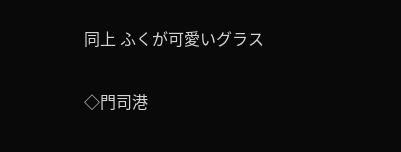同上 ふくが可愛いグラス

◇門司港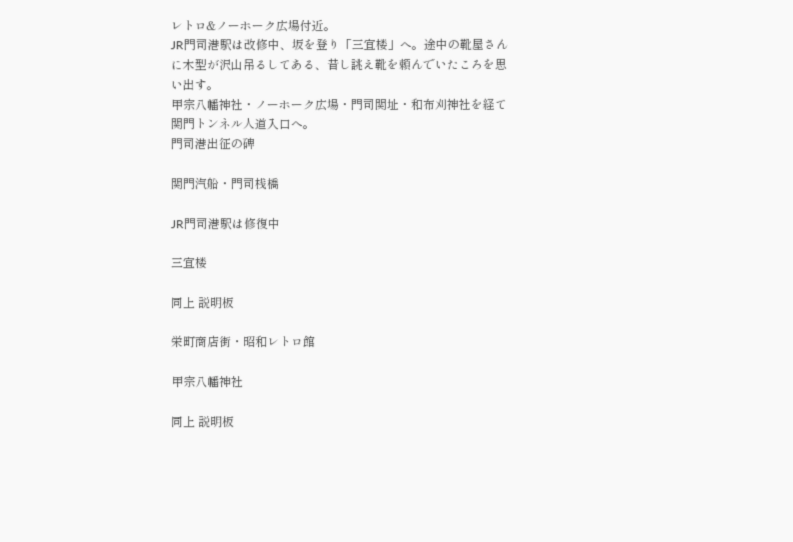レトロ&ノーホーク広場付近。
JR門司港駅は改修中、坂を登り「三宜楼」へ。途中の靴屋さんに木型が沢山吊るしてある、昔し誂え靴を頼んでいたころを思い出す。
甲宗八幡神社・ノーホーク広場・門司関址・和布刈神社を経て関門トンネル人道入口へ。
門司港出征の碑

関門汽船・門司桟橋

JR門司港駅は修復中

三宜楼

同上 説明板

栄町商店街・昭和レトロ館

甲宗八幡神社

同上 説明板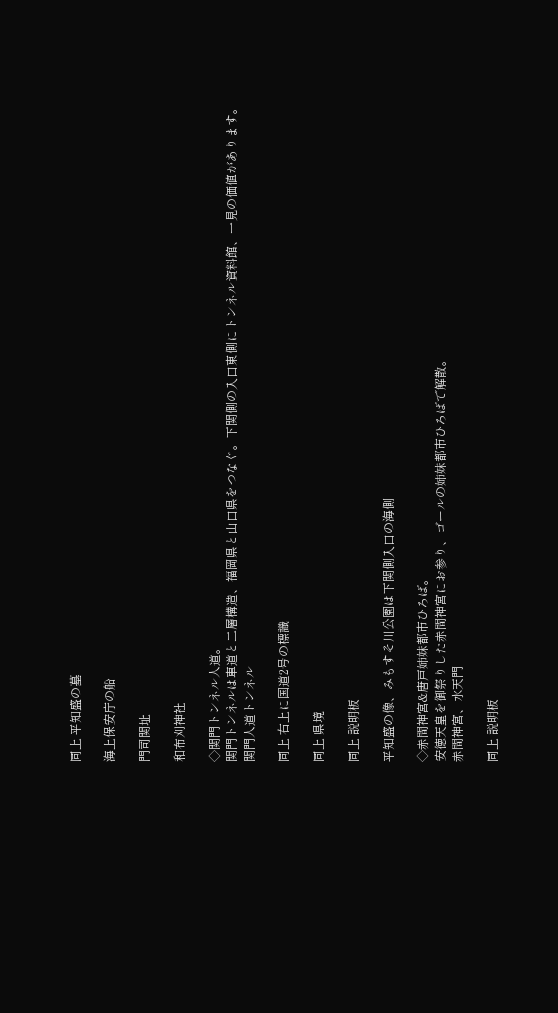同上 平知盛の墓

海上保安庁の船

門司関址

和布刈神社

◇関門トンネル人道。
関門トンネルは車道と二層構造、福岡県と山口県をつなぐ。下関側の入口東側にトンネル資料館、一見の価値があります。
関門人道トンネル

同上 右上に国道2号の標識

同上 県境

同上 説明板

平知盛の像、みもすそ川公園は下関側入口の海側

◇赤間神宮&唐戸姉妹都市ひろば。
安徳天皇を御祭りした赤間神宮にお参り、ゴールの姉妹都市ひろばで解散。
赤間神宮、水天門

同上 説明板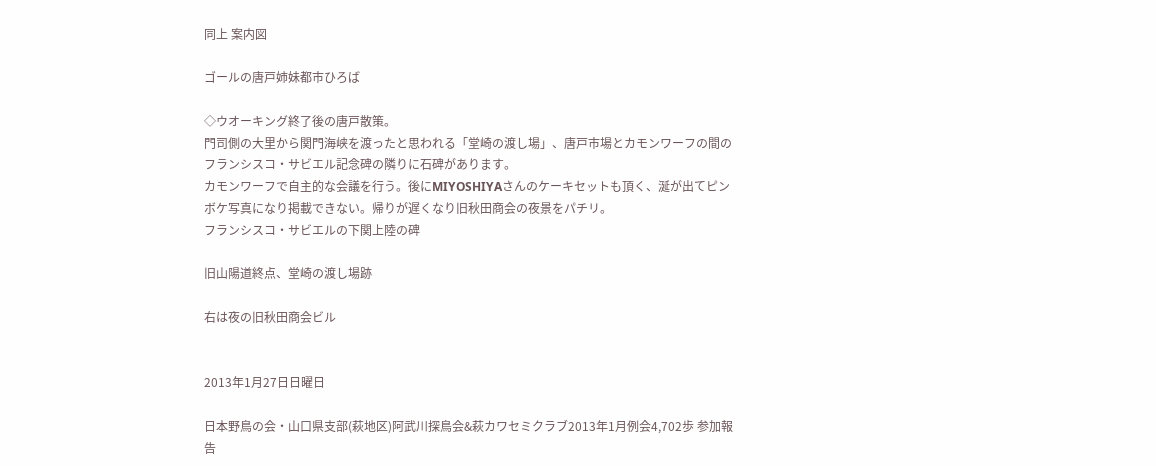同上 案内図

ゴールの唐戸姉妹都市ひろば

◇ウオーキング終了後の唐戸散策。
門司側の大里から関門海峡を渡ったと思われる「堂崎の渡し場」、唐戸市場とカモンワーフの間のフランシスコ・サビエル記念碑の隣りに石碑があります。
カモンワーフで自主的な会議を行う。後にMIYOSHIYAさんのケーキセットも頂く、涎が出てピンボケ写真になり掲載できない。帰りが遅くなり旧秋田商会の夜景をパチリ。
フランシスコ・サビエルの下関上陸の碑

旧山陽道終点、堂崎の渡し場跡

右は夜の旧秋田商会ビル


2013年1月27日日曜日

日本野鳥の会・山口県支部(萩地区)阿武川探鳥会&萩カワセミクラブ2013年1月例会4,702歩 参加報告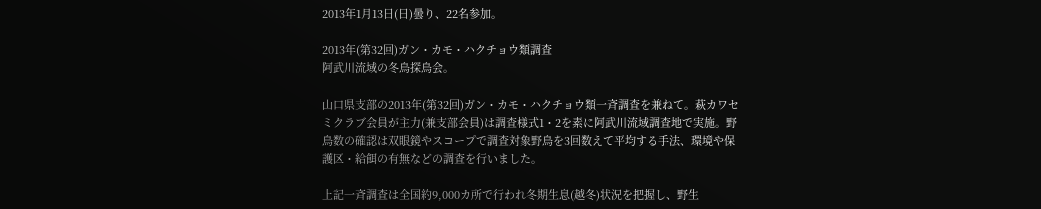2013年1月13日(日)曇り、22名参加。

2013年(第32回)ガン・カモ・ハクチョウ類調査
阿武川流域の冬鳥探鳥会。

山口県支部の2013年(第32回)ガン・カモ・ハクチョウ類一斉調査を兼ねて。萩カワセミクラブ会員が主力(兼支部会員)は調査様式1・2を素に阿武川流域調査地で実施。野鳥数の確認は双眼鏡やスコープで調査対象野鳥を3回数えて平均する手法、環境や保護区・給餌の有無などの調査を行いました。

上記一斉調査は全国約9,000カ所で行われ冬期生息(越冬)状況を把握し、野生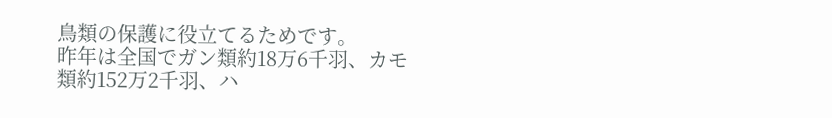鳥類の保護に役立てるためです。
昨年は全国でガン類約18万6千羽、カモ類約152万2千羽、ハ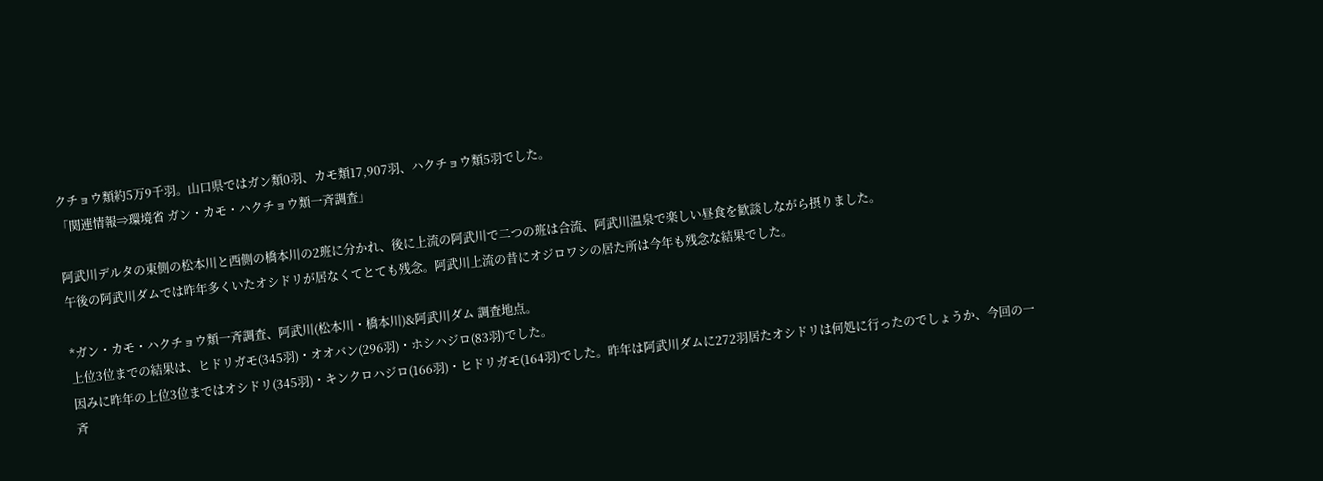クチョウ類約5万9千羽。山口県ではガン類0羽、カモ類17,907羽、ハクチョウ類5羽でした。
「関連情報⇒環境省 ガン・カモ・ハクチョウ類一斉調査」

阿武川デルタの東側の松本川と西側の橋本川の2班に分かれ、後に上流の阿武川で二つの班は合流、阿武川温泉で楽しい昼食を歓談しながら摂りました。
午後の阿武川ダムでは昨年多くいたオシドリが居なくてとても残念。阿武川上流の昔にオジロワシの居た所は今年も残念な結果でした。

*ガン・カモ・ハクチョウ類一斉調査、阿武川(松本川・橋本川)&阿武川ダム 調査地点。
上位3位までの結果は、ヒドリガモ(345羽)・オオバン(296羽)・ホシハジロ(83羽)でした。
因みに昨年の上位3位まではオシドリ(345羽)・キンクロハジロ(166羽)・ヒドリガモ(164羽)でした。昨年は阿武川ダムに272羽居たオシドリは何処に行ったのでしょうか、今回の一斉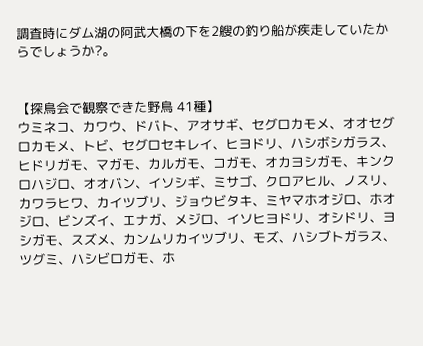調査時にダム湖の阿武大橋の下を2艘の釣り船が疾走していたからでしょうか?。


【探鳥会で観察できた野鳥 41種】
ウミネコ、カワウ、ドバト、アオサギ、セグロカモメ、オオセグロカモメ、トビ、セグロセキレイ、ヒヨドリ、ハシボシガラス、ヒドリガモ、マガモ、カルガモ、コガモ、オカヨシガモ、キンクロハジロ、オオバン、イソシギ、ミサゴ、クロアヒル、ノスリ、カワラヒワ、カイツブリ、ジョウビタキ、ミヤマホオジロ、ホオジロ、ビンズイ、エナガ、メジロ、イソヒヨドリ、オシドリ、ヨシガモ、スズメ、カンムリカイツブリ、モズ、ハシブトガラス、ツグミ、ハシビロガモ、ホ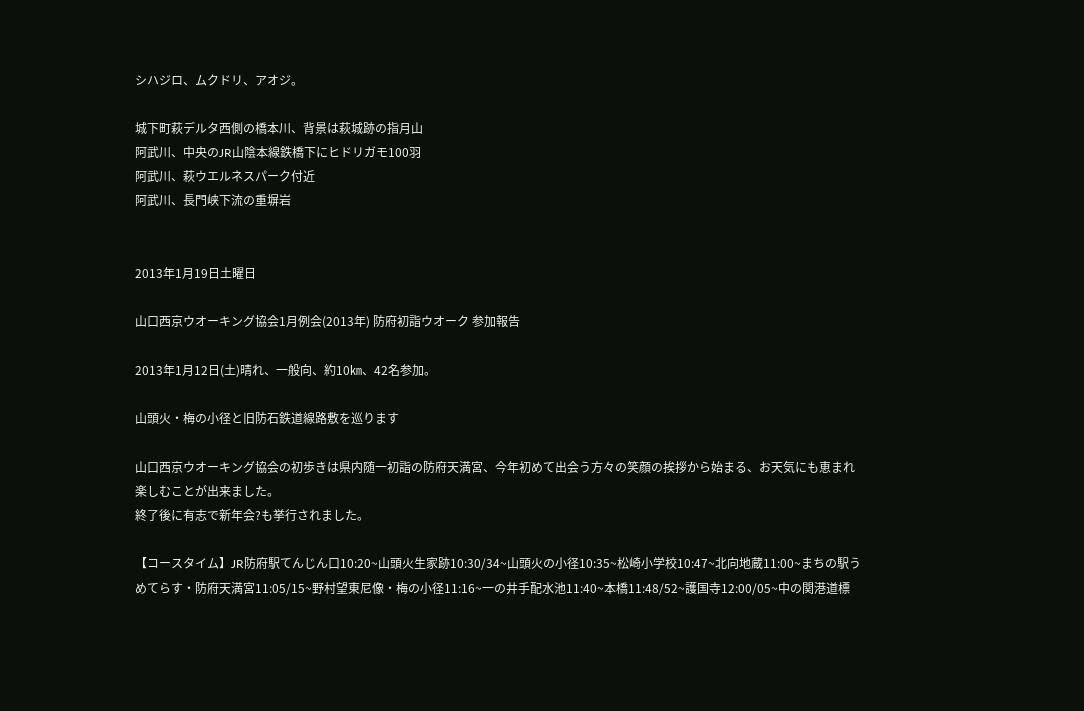シハジロ、ムクドリ、アオジ。

城下町萩デルタ西側の橋本川、背景は萩城跡の指月山
阿武川、中央のJR山陰本線鉄橋下にヒドリガモ100羽
阿武川、萩ウエルネスパーク付近
阿武川、長門峡下流の重塀岩


2013年1月19日土曜日

山口西京ウオーキング協会1月例会(2013年) 防府初詣ウオーク 参加報告

2013年1月12日(土)晴れ、一般向、約10㎞、42名参加。

山頭火・梅の小径と旧防石鉄道線路敷を巡ります

山口西京ウオーキング協会の初歩きは県内随一初詣の防府天満宮、今年初めて出会う方々の笑顔の挨拶から始まる、お天気にも恵まれ楽しむことが出来ました。
終了後に有志で新年会?も挙行されました。

【コースタイム】JR防府駅てんじん口10:20~山頭火生家跡10:30/34~山頭火の小径10:35~松崎小学校10:47~北向地蔵11:00~まちの駅うめてらす・防府天満宮11:05/15~野村望東尼像・梅の小径11:16~一の井手配水池11:40~本橋11:48/52~護国寺12:00/05~中の関港道標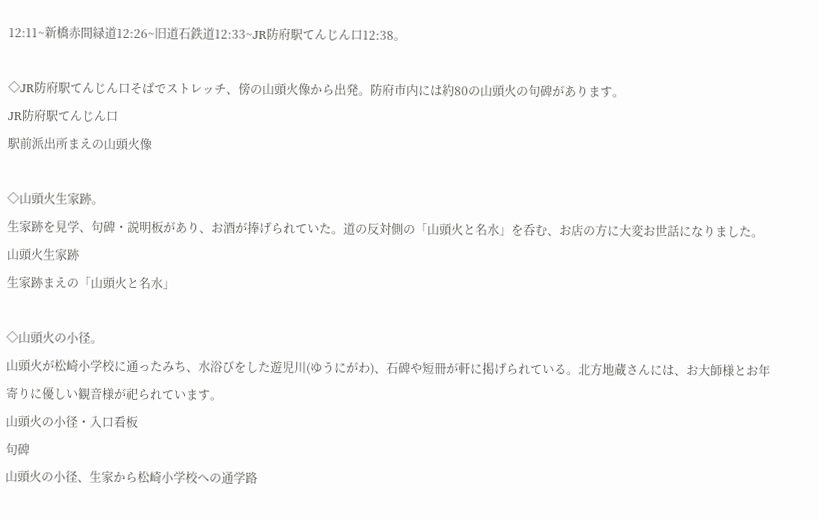12:11~新橋赤間緑道12:26~旧道石鉄道12:33~JR防府駅てんじん口12:38。

◇JR防府駅てんじん口そばでストレッチ、傍の山頭火像から出発。防府市内には約80の山頭火の句碑があります。
JR防府駅てんじん口
駅前派出所まえの山頭火像

◇山頭火生家跡。
生家跡を見学、句碑・説明板があり、お酒が捧げられていた。道の反対側の「山頭火と名水」を呑む、お店の方に大変お世話になりました。
山頭火生家跡
生家跡まえの「山頭火と名水」

◇山頭火の小径。
山頭火が松崎小学校に通ったみち、水浴びをした遊児川(ゆうにがわ)、石碑や短冊が軒に掲げられている。北方地蔵さんには、お大師様とお年寄りに優しい観音様が祀られています。
山頭火の小径・入口看板
句碑
山頭火の小径、生家から松崎小学校への通学路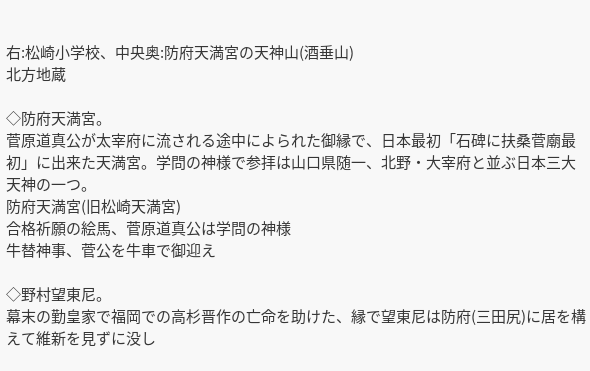右:松崎小学校、中央奥:防府天満宮の天神山(酒垂山)
北方地蔵

◇防府天満宮。
菅原道真公が太宰府に流される途中によられた御縁で、日本最初「石碑に扶桑菅廟最初」に出来た天満宮。学問の神様で参拝は山口県随一、北野・大宰府と並ぶ日本三大天神の一つ。
防府天満宮(旧松崎天満宮)
合格祈願の絵馬、菅原道真公は学問の神様
牛替神事、菅公を牛車で御迎え

◇野村望東尼。
幕末の勤皇家で福岡での高杉晋作の亡命を助けた、縁で望東尼は防府(三田尻)に居を構えて維新を見ずに没し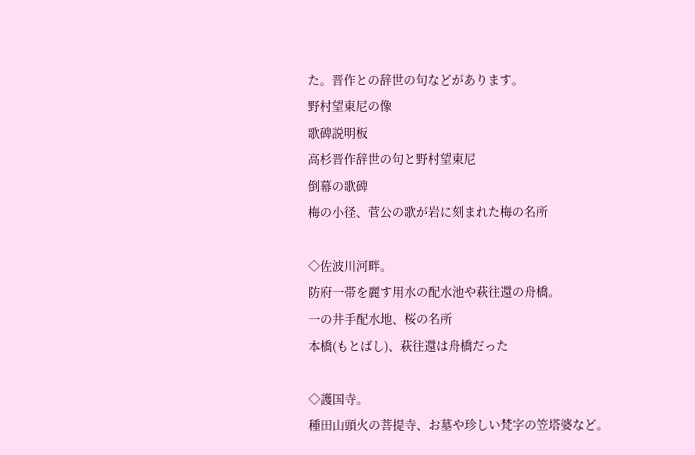た。晋作との辞世の句などがあります。
野村望東尼の像
歌碑説明板
高杉晋作辞世の句と野村望東尼
倒幕の歌碑
梅の小径、菅公の歌が岩に刻まれた梅の名所

◇佐波川河畔。
防府一帯を麗す用水の配水池や萩往還の舟橋。
一の井手配水地、桜の名所
本橋(もとばし)、萩往還は舟橋だった

◇護国寺。
種田山頭火の菩提寺、お墓や珍しい梵字の笠塔婆など。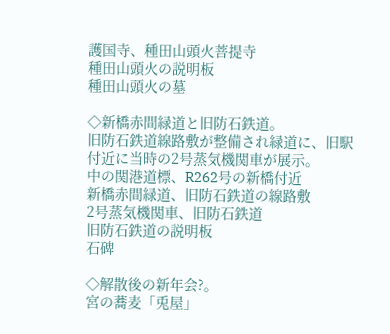護国寺、種田山頭火菩提寺
種田山頭火の説明板
種田山頭火の墓

◇新橋赤間緑道と旧防石鉄道。
旧防石鉄道線路敷が整備され緑道に、旧駅付近に当時の2号蒸気機関車が展示。
中の関港道標、R262号の新橋付近
新橋赤間緑道、旧防石鉄道の線路敷
2号蒸気機関車、旧防石鉄道
旧防石鉄道の説明板
石碑

◇解散後の新年会?。
宮の蕎麦「兎屋」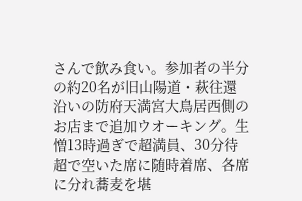さんで飲み食い。参加者の半分の約20名が旧山陽道・萩往還沿いの防府天満宮大鳥居西側のお店まで追加ウオーキング。生憎13時過ぎで超満員、30分待超で空いた席に随時着席、各席に分れ蕎麦を堪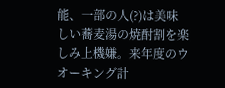能、一部の人(?)は美味しい蕎麦湯の焼酎割を楽しみ上機嫌。来年度のウオーキング計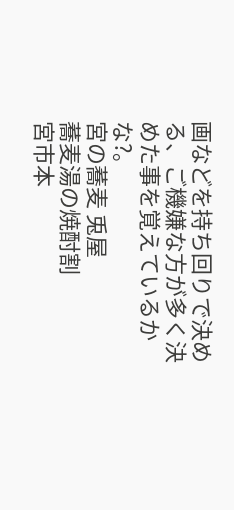画などを持ち回りで決める、ご機嫌な方が多く決めた事を覚えているかな?。
宮の蕎麦 兎屋
蕎麦湯の焼酎割
宮市本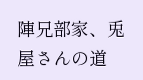陣兄部家、兎屋さんの道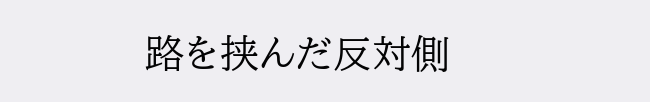路を挟んだ反対側